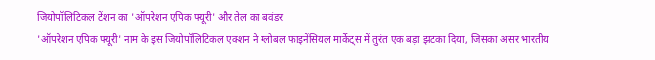जियोपॉलिटिकल टेंशन का 'ऑपरेशन एपिक फ्यूरी' और तेल का बवंडर
'ऑपरेशन एपिक फ्यूरी' नाम के इस जियोपॉलिटिकल एक्शन ने ग्लोबल फाइनेंसियल मार्केट्स में तुरंत एक बड़ा झटका दिया, जिसका असर भारतीय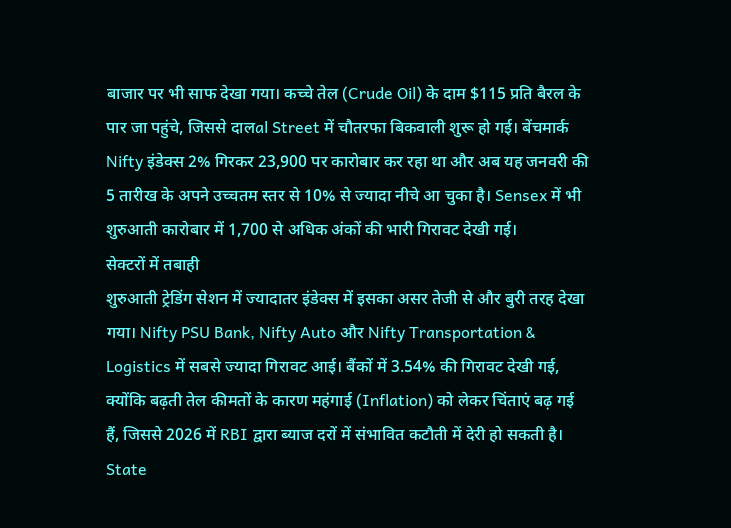बाजार पर भी साफ देखा गया। कच्चे तेल (Crude Oil) के दाम $115 प्रति बैरल के पार जा पहुंचे, जिससे दालal Street में चौतरफा बिकवाली शुरू हो गई। बेंचमार्क Nifty इंडेक्स 2% गिरकर 23,900 पर कारोबार कर रहा था और अब यह जनवरी की 5 तारीख के अपने उच्चतम स्तर से 10% से ज्यादा नीचे आ चुका है। Sensex में भी शुरुआती कारोबार में 1,700 से अधिक अंकों की भारी गिरावट देखी गई।
सेक्टरों में तबाही
शुरुआती ट्रेडिंग सेशन में ज्यादातर इंडेक्स में इसका असर तेजी से और बुरी तरह देखा गया। Nifty PSU Bank, Nifty Auto और Nifty Transportation & Logistics में सबसे ज्यादा गिरावट आई। बैंकों में 3.54% की गिरावट देखी गई, क्योंकि बढ़ती तेल कीमतों के कारण महंगाई (Inflation) को लेकर चिंताएं बढ़ गई हैं, जिससे 2026 में RBI द्वारा ब्याज दरों में संभावित कटौती में देरी हो सकती है। State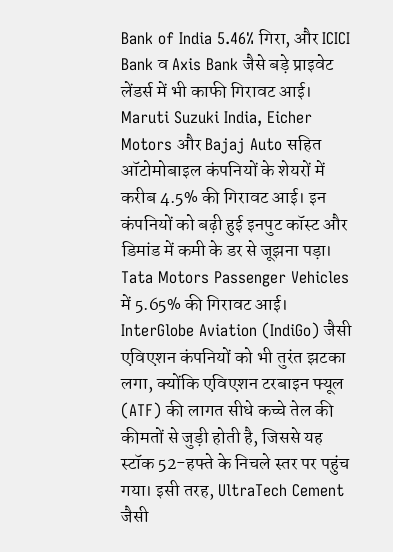Bank of India 5.46% गिरा, और ICICI Bank व Axis Bank जैसे बड़े प्राइवेट लेंडर्स में भी काफी गिरावट आई।
Maruti Suzuki India, Eicher Motors और Bajaj Auto सहित ऑटोमोबाइल कंपनियों के शेयरों में करीब 4.5% की गिरावट आई। इन कंपनियों को बढ़ी हुई इनपुट कॉस्ट और डिमांड में कमी के डर से जूझना पड़ा। Tata Motors Passenger Vehicles में 5.65% की गिरावट आई।
InterGlobe Aviation (IndiGo) जैसी एविएशन कंपनियों को भी तुरंत झटका लगा, क्योंकि एविएशन टरबाइन फ्यूल (ATF) की लागत सीधे कच्चे तेल की कीमतों से जुड़ी होती है, जिससे यह स्टॉक 52-हफ्ते के निचले स्तर पर पहुंच गया। इसी तरह, UltraTech Cement जैसी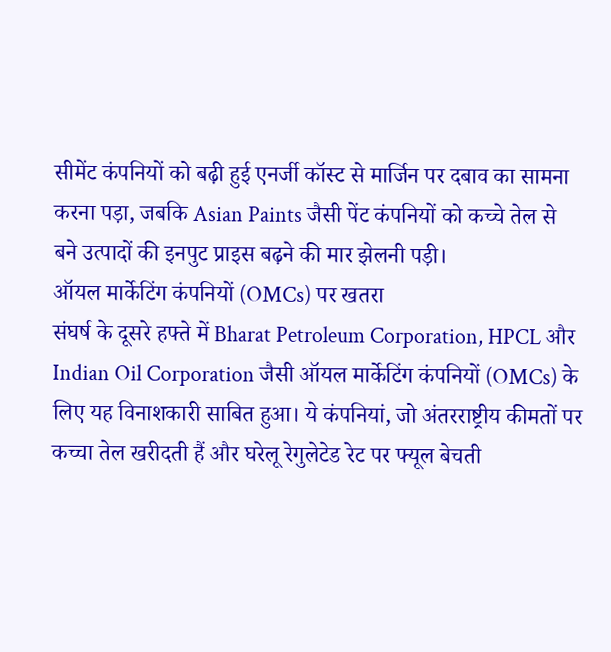सीमेंट कंपनियों को बढ़ी हुई एनर्जी कॉस्ट से मार्जिन पर दबाव का सामना करना पड़ा, जबकि Asian Paints जैसी पेंट कंपनियों को कच्चे तेल से बने उत्पादों की इनपुट प्राइस बढ़ने की मार झेलनी पड़ी।
ऑयल मार्केटिंग कंपनियों (OMCs) पर खतरा
संघर्ष के दूसरे हफ्ते में Bharat Petroleum Corporation, HPCL और Indian Oil Corporation जैसी ऑयल मार्केटिंग कंपनियों (OMCs) के लिए यह विनाशकारी साबित हुआ। ये कंपनियां, जो अंतरराष्ट्रीय कीमतों पर कच्चा तेल खरीदती हैं और घरेलू रेगुलेटेड रेट पर फ्यूल बेचती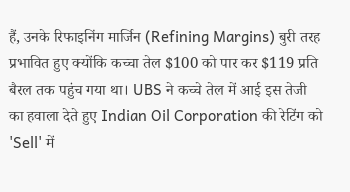हैं, उनके रिफाइनिंग मार्जिन (Refining Margins) बुरी तरह प्रभावित हुए क्योंकि कच्चा तेल $100 को पार कर $119 प्रति बैरल तक पहुंच गया था। UBS ने कच्चे तेल में आई इस तेजी का हवाला देते हुए Indian Oil Corporation की रेटिंग को 'Sell' में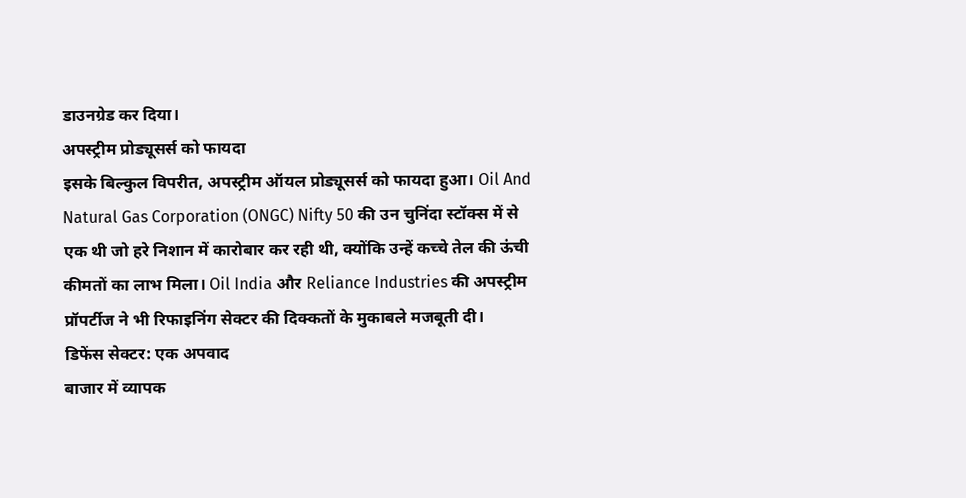डाउनग्रेड कर दिया।
अपस्ट्रीम प्रोड्यूसर्स को फायदा
इसके बिल्कुल विपरीत, अपस्ट्रीम ऑयल प्रोड्यूसर्स को फायदा हुआ। Oil And Natural Gas Corporation (ONGC) Nifty 50 की उन चुनिंदा स्टॉक्स में से एक थी जो हरे निशान में कारोबार कर रही थी, क्योंकि उन्हें कच्चे तेल की ऊंची कीमतों का लाभ मिला। Oil India और Reliance Industries की अपस्ट्रीम प्रॉपर्टीज ने भी रिफाइनिंग सेक्टर की दिक्कतों के मुकाबले मजबूती दी।
डिफेंस सेक्टर: एक अपवाद
बाजार में व्यापक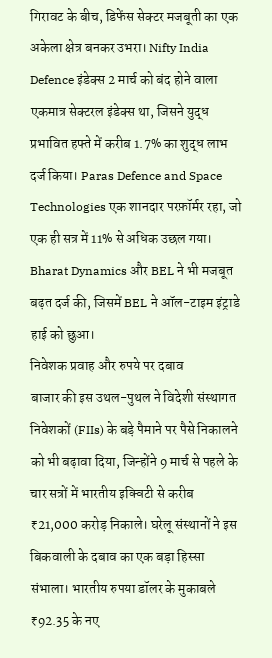गिरावट के बीच, डिफेंस सेक्टर मजबूती का एक अकेला क्षेत्र बनकर उभरा। Nifty India Defence इंडेक्स 2 मार्च को बंद होने वाला एकमात्र सेक्टरल इंडेक्स था, जिसने युद्ध प्रभावित हफ्ते में करीब 1.7% का शुद्ध लाभ दर्ज किया। Paras Defence and Space Technologies एक शानदार परफ़ॉर्मर रहा, जो एक ही सत्र में 11% से अधिक उछल गया। Bharat Dynamics और BEL ने भी मजबूत बढ़त दर्ज की, जिसमें BEL ने ऑल-टाइम इंट्राडे हाई को छुआ।
निवेशक प्रवाह और रुपये पर दबाव
बाजार की इस उथल-पुथल ने विदेशी संस्थागत निवेशकों (FIIs) के बड़े पैमाने पर पैसे निकालने को भी बढ़ावा दिया, जिन्होंने 9 मार्च से पहले के चार सत्रों में भारतीय इक्विटी से करीब ₹21,000 करोड़ निकाले। घरेलू संस्थानों ने इस बिकवाली के दबाव का एक बड़ा हिस्सा संभाला। भारतीय रुपया डॉलर के मुकाबले ₹92.35 के नए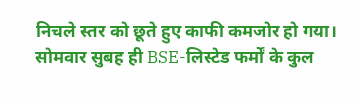निचले स्तर को छूते हुए काफी कमजोर हो गया। सोमवार सुबह ही BSE-लिस्टेड फर्मों के कुल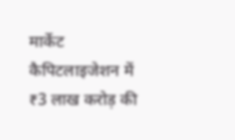मार्केट कैपिटलाइजेशन में ₹3 लाख करोड़ की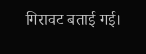गिरावट बताई गई।